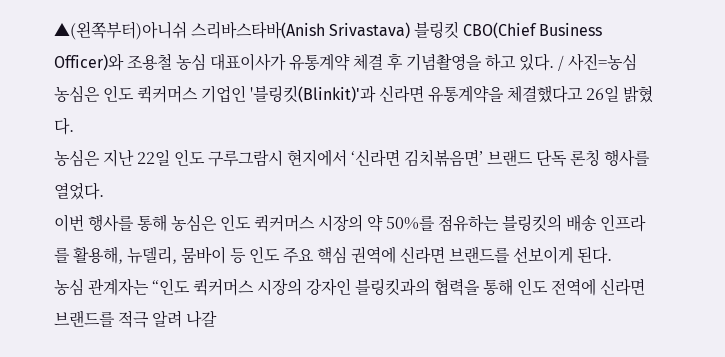▲(왼쪽부터)아니쉬 스리바스타바(Anish Srivastava) 블링킷 CBO(Chief Business Officer)와 조용철 농심 대표이사가 유통계약 체결 후 기념촬영을 하고 있다. / 사진=농심
농심은 인도 퀵커머스 기업인 '블링킷(Blinkit)'과 신라면 유통계약을 체결했다고 26일 밝혔다.
농심은 지난 22일 인도 구루그람시 현지에서 ‘신라면 김치볶음면’ 브랜드 단독 론칭 행사를 열었다.
이번 행사를 통해 농심은 인도 퀵커머스 시장의 약 50%를 점유하는 블링킷의 배송 인프라를 활용해, 뉴델리, 뭄바이 등 인도 주요 핵심 권역에 신라면 브랜드를 선보이게 된다.
농심 관계자는 “인도 퀵커머스 시장의 강자인 블링킷과의 협력을 통해 인도 전역에 신라면 브랜드를 적극 알려 나갈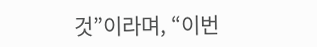것”이라며, “이번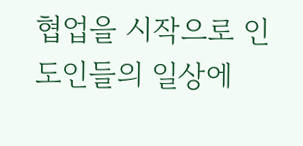협업을 시작으로 인도인들의 일상에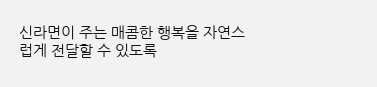신라면이 주는 매콤한 행복을 자연스럽게 전달할 수 있도록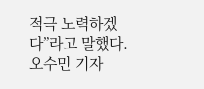적극 노력하겠다”라고 말했다.
오수민 기자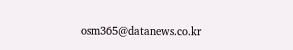osm365@datanews.co.kr